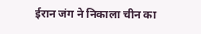ईरान जंग ने निकाला चीन का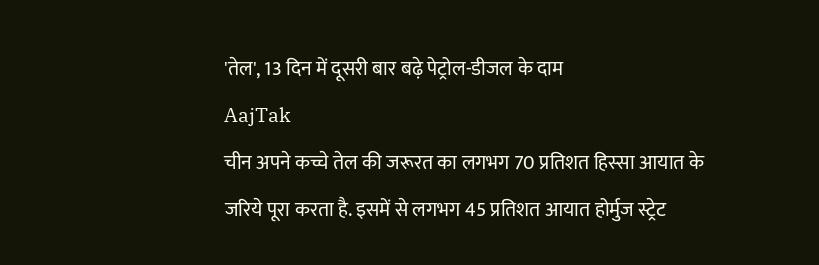'तेल', 13 दिन में दूसरी बार बढ़े पेट्रोल-डीजल के दाम
AajTak
चीन अपने कच्चे तेल की जरूरत का लगभग 70 प्रतिशत हिस्सा आयात के जरिये पूरा करता है. इसमें से लगभग 45 प्रतिशत आयात होर्मुज स्ट्रेट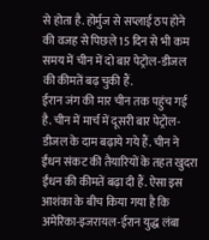से होता है. होर्मुज से सप्लाई ठप होने की वजह से पिछले 15 दिन से भी कम समय में चीन में दो बार पेट्रोल-डीजल की कीमतें बढ़ चुकी हैं.
ईरान जंग की मार चीन तक पहुंच गई है. चीन में मार्च में दूसरी बार पेट्रोल-डीजल के दाम बढ़ाये गये हैं. चीन ने ईंधन संकट की तैयारियों के तहत खुदरा ईंधन की कीमतें बढ़ा दी हैं. ऐसा इस आशंका के बीच किया गया है कि अमेरिका-इजरायल-ईरान युद्ध लंबा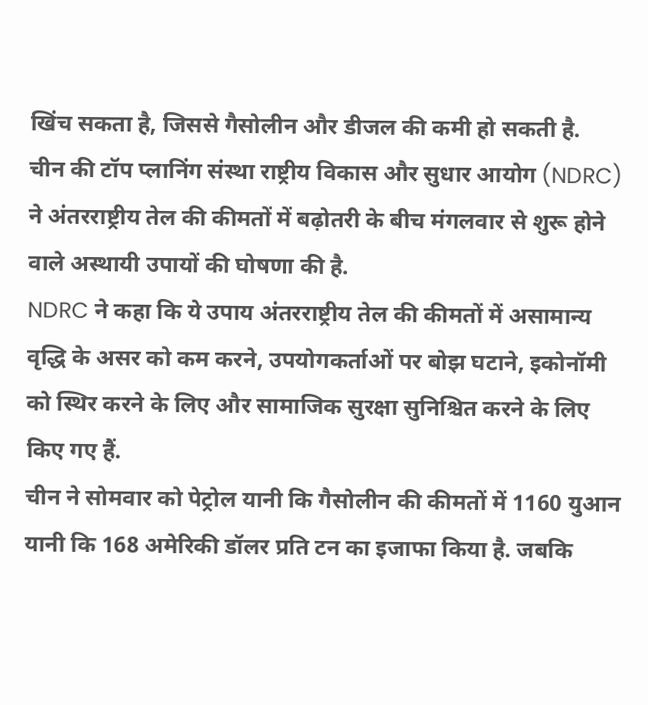खिंच सकता है, जिससे गैसोलीन और डीजल की कमी हो सकती है.
चीन की टॉप प्लानिंग संस्था राष्ट्रीय विकास और सुधार आयोग (NDRC) ने अंतरराष्ट्रीय तेल की कीमतों में बढ़ोतरी के बीच मंगलवार से शुरू होने वाले अस्थायी उपायों की घोषणा की है.
NDRC ने कहा कि ये उपाय अंतरराष्ट्रीय तेल की कीमतों में असामान्य वृद्धि के असर को कम करने, उपयोगकर्ताओं पर बोझ घटाने, इकोनॉमी को स्थिर करने के लिए और सामाजिक सुरक्षा सुनिश्चित करने के लिए किए गए हैं.
चीन ने सोमवार को पेट्रोल यानी कि गैसोलीन की कीमतों में 1160 युआन यानी कि 168 अमेरिकी डॉलर प्रति टन का इजाफा किया है. जबकि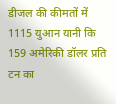डीजल की कीमतों में 1115 युआन यानी कि 159 अमेरिकी डॉलर प्रति टन का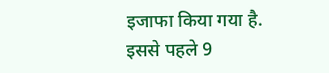इजाफा किया गया है. इससे पहले 9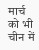मार्च को भी चीन में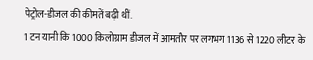पेट्रोल-डीजल की कीमतें बढ़ी थीं.
1 टन यानी कि 1000 किलोग्राम डीजल में आमतौर पर लगभग 1136 से 1220 लीटर के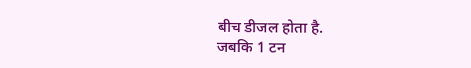बीच डीजल होता है.
जबकि 1 टन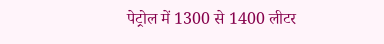पेट्रोल में 1300 से 1400 लीटर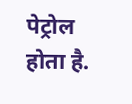पेट्रोल होता है.